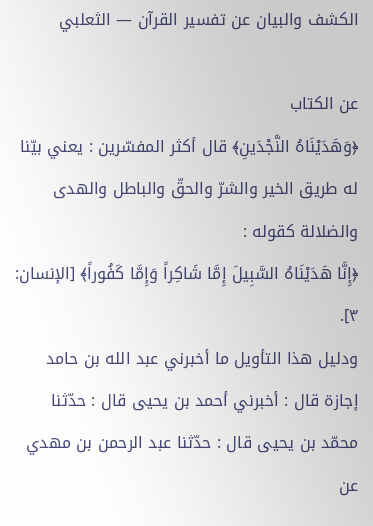الكشف والبيان عن تفسير القرآن — الثعلبي

عن الكتاب
﴿وَهَدَيْنَاهُ النَّجْدَينِ﴾ قال أكثر المفسّرين : يعني بيّنا له طريق الخير والشرّ والحقّ والباطل والهدى والضلالة كقوله :
﴿إِنَّا هَدَيْنَاهُ السَّبِيلَ إِمَّا شَاكِراً وَإِمَّا كَفُوراً﴾ [الإنسان: ٣].
ودليل هذا التأويل ما أخبرني عبد الله بن حامد إجازة قال : أخبرني أحمد بن يحيى قال : حدّثنا محمّد بن يحيى قال : حدّثنا عبد الرحمن بن مهدي عن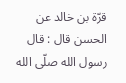قرّة بن خالد عن الحسن قال : قال رسول الله صلّى الله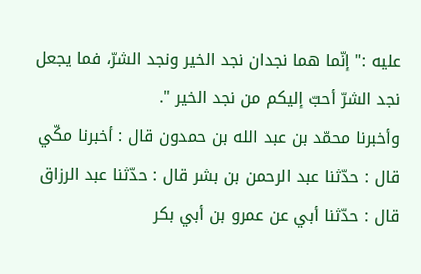عليه :" إنّما هما نجدان نجد الخير ونجد الشرّ، فما يجعل نجد الشرّ أحبّ إليكم من نجد الخير ".
وأخبرنا محمّد بن عبد الله بن حمدون قال : أخبرنا مكّي قال : حدّثنا عبد الرحمن بن بشر قال : حدّثنا عبد الرزاق قال : حدّثنا أبي عن عمرو بن أبي بكر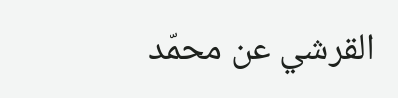القرشي عن محمّد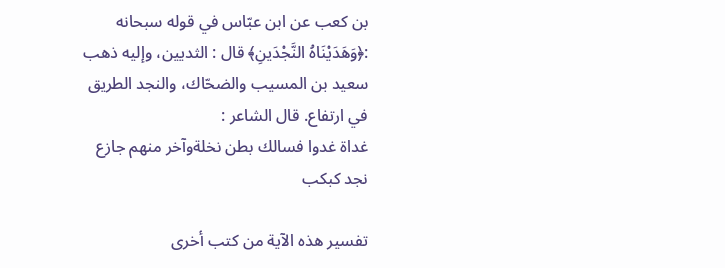بن كعب عن ابن عبّاس في قوله سبحانه :﴿وَهَدَيْنَاهُ النَّجْدَينِ﴾ قال : الثديين، وإليه ذهب سعيد بن المسيب والضحّاك، والنجد الطريق في ارتفاع. قال الشاعر :
غداة غدوا فسالك بطن نخلةوآخر منهم جازع نجد كبكب

تفسير هذه الآية من كتب أخرى